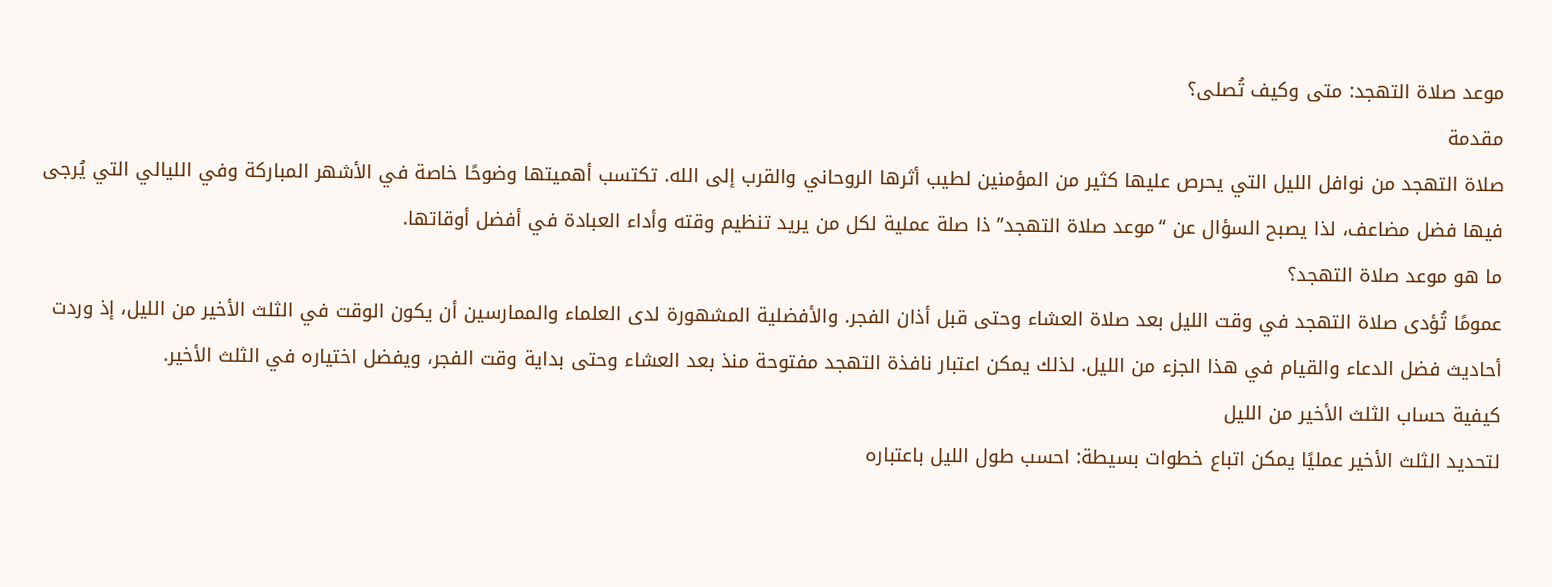موعد صلاة التهجد: متى وكيف تُصلى؟
مقدمة
صلاة التهجد من نوافل الليل التي يحرص عليها كثير من المؤمنين لطيب أثرها الروحاني والقرب إلى الله. تكتسب أهميتها وضوحًا خاصة في الأشهر المباركة وفي الليالي التي يُرجى فيها فضل مضاعف، لذا يصبح السؤال عن “موعد صلاة التهجد” ذا صلة عملية لكل من يريد تنظيم وقته وأداء العبادة في أفضل أوقاتها.
ما هو موعد صلاة التهجد؟
عمومًا تُؤدى صلاة التهجد في وقت الليل بعد صلاة العشاء وحتى قبل أذان الفجر. والأفضلية المشهورة لدى العلماء والممارسين أن يكون الوقت في الثلث الأخير من الليل، إذ وردت أحاديث فضل الدعاء والقيام في هذا الجزء من الليل. لذلك يمكن اعتبار نافذة التهجد مفتوحة منذ بعد العشاء وحتى بداية وقت الفجر، ويفضل اختياره في الثلث الأخير.
كيفية حساب الثلث الأخير من الليل
لتحديد الثلث الأخير عمليًا يمكن اتباع خطوات بسيطة: احسب طول الليل باعتباره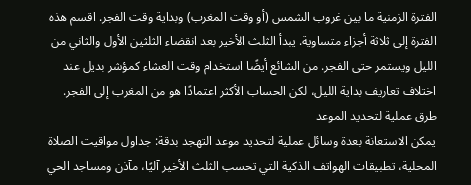الفترة الزمنية ما بين غروب الشمس (أو وقت المغرب) وبداية وقت الفجر. اقسم هذه الفترة إلى ثلاثة أجزاء متساوية. يبدأ الثلث الأخير بعد انقضاء الثلثين الأول والثاني من الليل ويستمر حتى الفجر. من الشائع أيضًا استخدام وقت العشاء كمؤشر بديل عند اختلاف تعاريف بداية الليل، لكن الحساب الأكثر اعتمادًا هو من المغرب إلى الفجر.
طرق عملية لتحديد الموعد
يمكن الاستعانة بعدة وسائل عملية لتحديد موعد التهجد بدقة: جداول مواقيت الصلاة المحلية، تطبيقات الهواتف الذكية التي تحسب الثلث الأخير آليًا، مآذن ومساجد الحي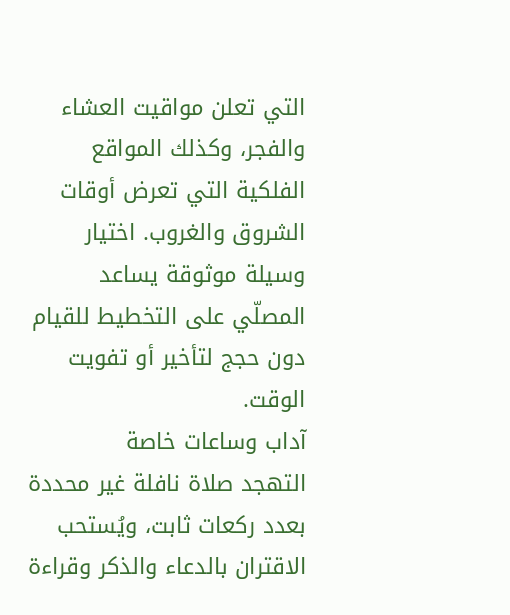التي تعلن مواقيت العشاء والفجر، وكذلك المواقع الفلكية التي تعرض أوقات الشروق والغروب. اختيار وسيلة موثوقة يساعد المصلّي على التخطيط للقيام دون حجج لتأخير أو تفويت الوقت.
آداب وساعات خاصة
التهجد صلاة نافلة غير محددة بعدد ركعات ثابت، ويُستحب الاقتران بالدعاء والذكر وقراءة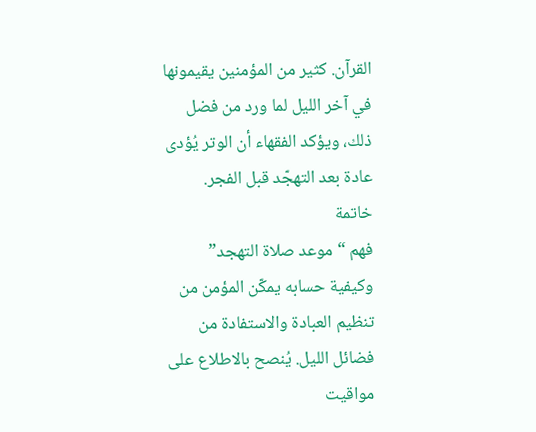القرآن. كثير من المؤمنين يقيمونها في آخر الليل لما ورد من فضل ذلك، ويؤكد الفقهاء أن الوتر يُؤدى عادة بعد التهجّد قبل الفجر.
خاتمة
فهم “موعد صلاة التهجد” وكيفية حسابه يمكّن المؤمن من تنظيم العبادة والاستفادة من فضائل الليل. يُنصح بالاطلاع على مواقيت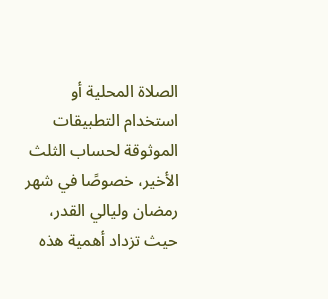الصلاة المحلية أو استخدام التطبيقات الموثوقة لحساب الثلث الأخير، خصوصًا في شهر رمضان وليالي القدر، حيث تزداد أهمية هذه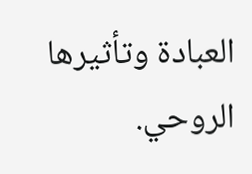العبادة وتأثيرها الروحي.